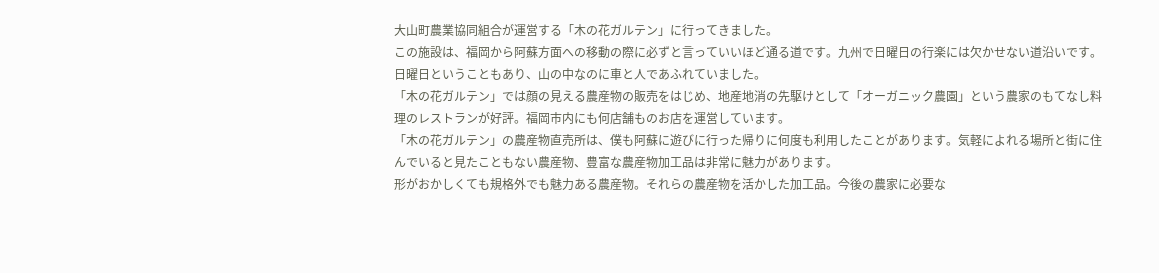大山町農業協同組合が運営する「木の花ガルテン」に行ってきました。
この施設は、福岡から阿蘇方面への移動の際に必ずと言っていいほど通る道です。九州で日曜日の行楽には欠かせない道沿いです。日曜日ということもあり、山の中なのに車と人であふれていました。
「木の花ガルテン」では顔の見える農産物の販売をはじめ、地産地消の先駆けとして「オーガニック農園」という農家のもてなし料理のレストランが好評。福岡市内にも何店舗ものお店を運営しています。
「木の花ガルテン」の農産物直売所は、僕も阿蘇に遊びに行った帰りに何度も利用したことがあります。気軽によれる場所と街に住んでいると見たこともない農産物、豊富な農産物加工品は非常に魅力があります。
形がおかしくても規格外でも魅力ある農産物。それらの農産物を活かした加工品。今後の農家に必要な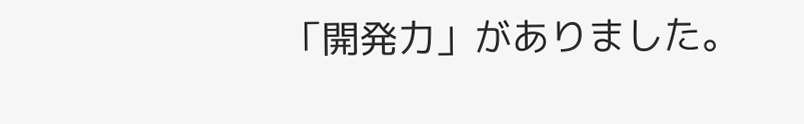「開発力」がありました。